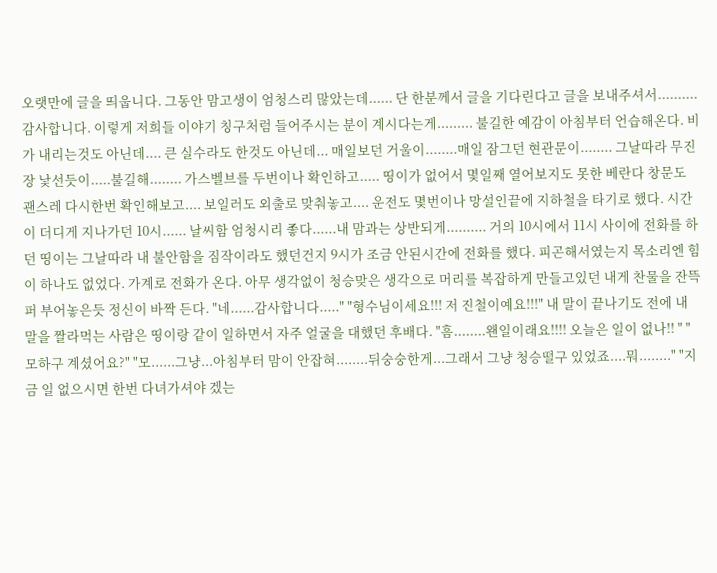오랫만에 글을 띄웁니다. 그동안 맘고생이 엄청스리 많았는데...... 단 한분께서 글을 기다린다고 글을 보내주셔서.......... 감사합니다. 이렇게 저희들 이야기 칭구처럼 들어주시는 분이 계시다는게......... 불길한 예감이 아침부터 언습해온다. 비가 내리는것도 아닌데.... 큰 실수라도 한것도 아닌데... 매일보던 거울이........매일 잠그던 현관문이........ 그날따라 무진장 낯선듯이.....불길해........ 가스벨브를 두번이나 확인하고..... 띵이가 없어서 몇일째 열어보지도 못한 베란다 창문도 괜스레 다시한번 확인해보고.... 보일러도 외출로 맞춰놓고.... 운전도 몇번이나 망설인끝에 지하철을 타기로 했다. 시간이 더디게 지나가던 10시...... 날씨함 엄청시리 좋다......내 맘과는 상반되게.......... 거의 10시에서 11시 사이에 전화를 하던 띵이는 그날따라 내 불안함을 짐작이라도 했던건지 9시가 조금 안된시간에 전화를 했다. 피곤해서였는지 목소리엔 힘이 하나도 없었다. 가계로 전화가 온다. 아무 생각없이 청승맞은 생각으로 머리를 복잡하게 만들고있던 내게 찬물을 잔뜩 퍼 부어놓은듯 정신이 바짝 든다. "네......감사합니다....." "형수님이세요!!! 저 진철이예요!!!" 내 말이 끝나기도 전에 내 말을 짤라먹는 사람은 띵이랑 같이 일하면서 자주 얼굴을 대했던 후배다. "흠........왠일이래요!!!! 오늘은 일이 없나!! " "모하구 계셨어요?" "모......그냥...아침부터 맘이 안잡혀........뒤숭숭한게...그래서 그냥 청승떨구 있었죠....뭐........" "지금 일 없으시면 한번 다녀가셔야 겠는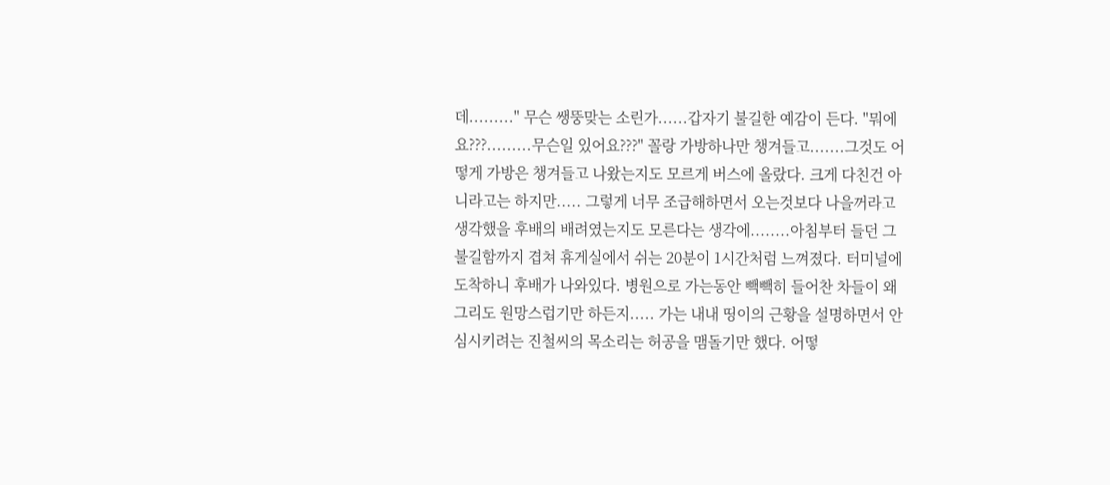데........." 무슨 쌩뚱맞는 소린가......갑자기 불길한 예감이 든다. "뭐에요???.........무슨일 있어요???" 꼴랑 가방하나만 챙겨들고.......그것도 어떻게 가방은 챙겨들고 나왔는지도 모르게 버스에 올랐다. 크게 다친건 아니라고는 하지만..... 그렇게 너무 조급해하면서 오는것보다 나을꺼라고 생각했을 후배의 배려였는지도 모른다는 생각에........아침부터 들던 그 불길함까지 겹쳐 휴게실에서 쉬는 20분이 1시간처럼 느껴졌다. 터미널에 도착하니 후배가 나와있다. 병원으로 가는동안 빽빽히 들어찬 차들이 왜그리도 원망스럽기만 하든지..... 가는 내내 띵이의 근황을 설명하면서 안심시키려는 진철씨의 목소리는 허공을 맴돌기만 했다. 어떻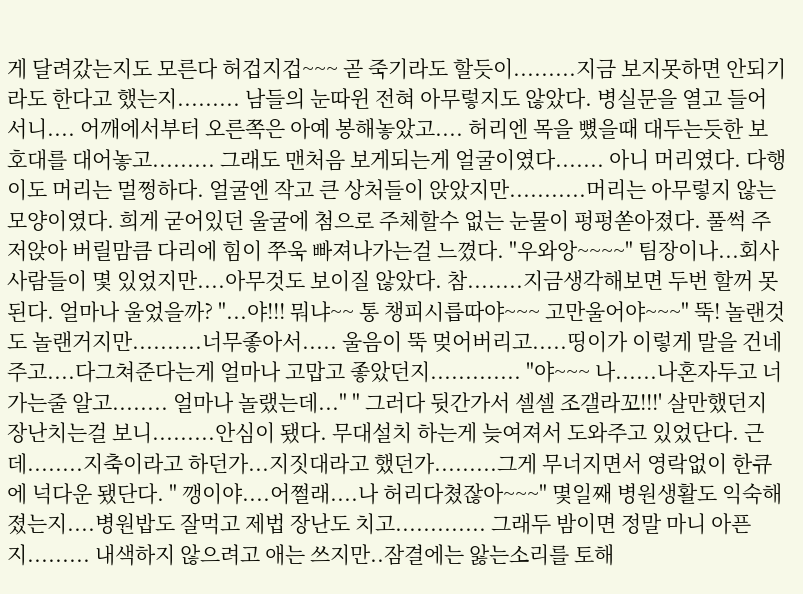게 달려갔는지도 모른다 허겁지겁~~~ 곧 죽기라도 할듯이.........지금 보지못하면 안되기라도 한다고 했는지......... 남들의 눈따윈 전혀 아무렇지도 않았다. 병실문을 열고 들어서니.... 어깨에서부터 오른쪽은 아예 봉해놓았고.... 허리엔 목을 뼜을때 대두는듯한 보호대를 대어놓고......... 그래도 맨처음 보게되는게 얼굴이였다....... 아니 머리였다. 다행이도 머리는 멀쩡하다. 얼굴엔 작고 큰 상처들이 앉았지만...........머리는 아무렇지 않는 모양이였다. 희게 굳어있던 울굴에 첨으로 주체할수 없는 눈물이 펑펑쏟아졌다. 풀썩 주저앉아 버릴맘큼 다리에 힘이 쭈욱 빠져나가는걸 느꼈다. "우와앙~~~~" 팀장이나...회사사람들이 몇 있었지만....아무것도 보이질 않았다. 참........지금생각해보면 두번 할꺼 못된다. 얼마나 울었을까? "...야!!! 뭐냐~~ 통 챙피시릅따야~~~ 고만울어야~~~" 뚝! 놀랜것도 놀랜거지만..........너무좋아서..... 울음이 뚝 멎어버리고.....띵이가 이렇게 말을 건네주고....다그쳐준다는게 얼마나 고맙고 좋았던지............. "야~~~ 나......나혼자두고 너 가는줄 알고........ 얼마나 놀랬는데..." " 그러다 뒷간가서 셀셀 조갤라꼬!!!' 살만했던지 장난치는걸 보니.........안심이 됐다. 무대설치 하는게 늦여져서 도와주고 있었단다. 근데........지축이라고 하던가...지짓대라고 했던가.........그게 무너지면서 영락없이 한큐에 넉다운 됐단다. " 깽이야....어쩔래....나 허리다쳤잖아~~~" 몇일째 병원생활도 익숙해졌는지....병원밥도 잘먹고 제법 장난도 치고............. 그래두 밤이면 정말 마니 아픈지......... 내색하지 않으려고 애는 쓰지만..잠결에는 앓는소리를 토해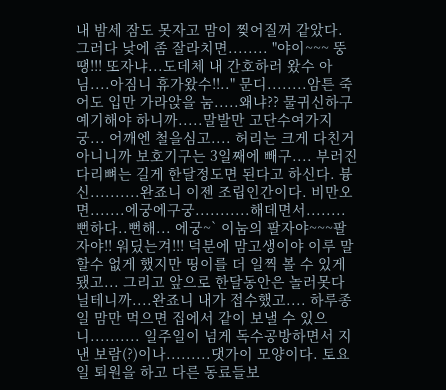내 밤세 잠도 못자고 맘이 찢어질꺼 같았다. 그러다 낮에 좀 잘라치면........ "야이~~~ 뚱땡!!! 또자냐...도데체 내 간호하러 왔수 아님....아짐니 휴가왔수!!.." 문디........암튼 죽어도 입만 가라앉을 눔.....왜냐?? 물귀신하구 예기해야 하니까.....말발만 고단수여가지궁... 어깨엔 철을심고.... 허리는 크게 다친거 아니니까 보호기구는 3일째에 빼구.... 부러진 다리뼈는 길게 한달정도면 된다고 하신다. 븅신..........완죠니 이젠 조립인간이다. 비만오면.......에궁에구궁...........해데면서........뻔하다..뻔해... 에궁~` 이눔의 팔자야~~~팔자야!! 워딨는겨!!! 덕분에 맘고생이야 이루 말할수 없게 했지만 띵이를 더 일찍 볼 수 있게됐고... 그리고 앞으로 한달동안은 놀러못다닐테니까....완죠니 내가 접수했고.... 하루종일 맘만 먹으면 집에서 같이 보낼 수 있으니.......... 일주일이 넘게 독수공방하면서 지낸 보람(?)이나.........댓가이 모양이다. 토요일 퇴원을 하고 다른 동료들보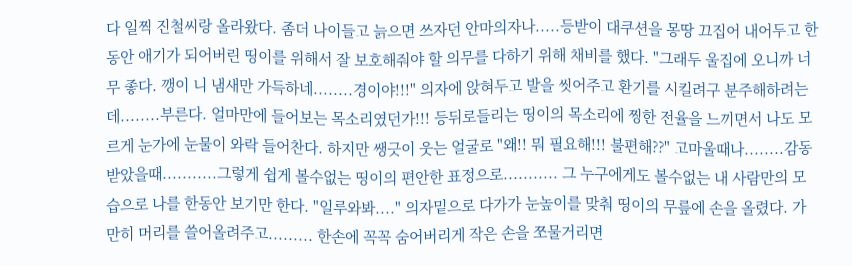다 일찍 진철씨랑 올라왔다. 좀더 나이들고 늙으면 쓰자던 안마의자나.....등받이 대쿠션을 몽땅 끄집어 내어두고 한동안 애기가 되어버린 띵이를 위해서 잘 보호해줘야 할 의무를 다하기 위해 채비를 했다. "그래두 울집에 오니까 너무 좋다. 깽이 니 냄새만 가득하네........경이야!!!" 의자에 앉혀두고 발을 씻어주고 환기를 시킬려구 분주해하려는데........부른다. 얼마만에 들어보는 목소리였던가!!! 등뒤로들리는 띵이의 목소리에 찡한 전율을 느끼면서 나도 모르게 눈가에 눈물이 와락 들어찬다. 하지만 쌩긋이 웃는 얼굴로 "왜!! 뭐 필요해!!! 불편해??" 고마울때나........감동받았을때...........그렇게 쉽게 볼수없는 띵이의 편안한 표정으로........... 그 누구에게도 볼수없는 내 사람만의 모습으로 나를 한동안 보기만 한다. "일루와봐...." 의자밑으로 다가가 눈높이를 맞춰 띵이의 무릎에 손을 올렸다. 가만히 머리를 쓸어올려주고......... 한손에 꼭꼭 숨어버리게 작은 손을 쪼물거리면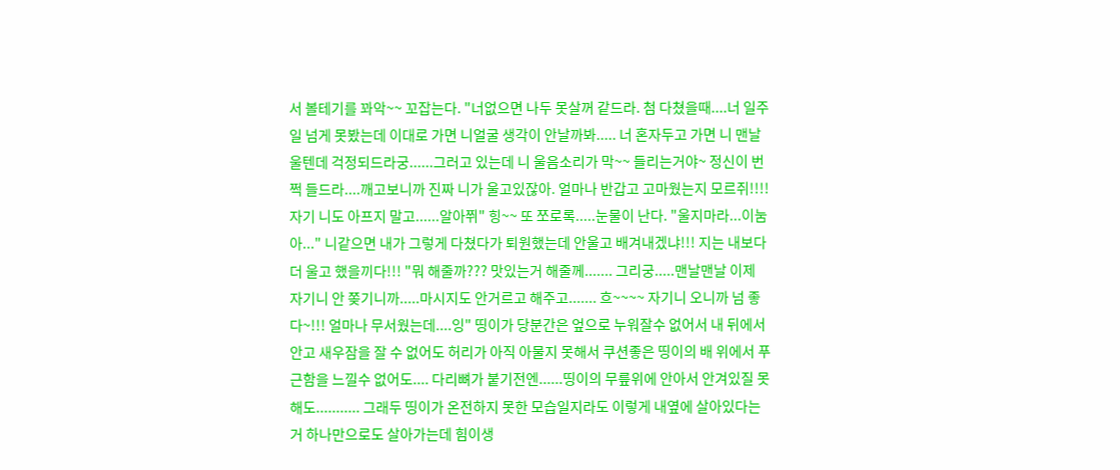서 볼테기를 꽈악~~ 꼬잡는다. "너없으면 나두 못살꺼 같드라. 첨 다쳤을때....너 일주일 넘게 못봤는데 이대로 가면 니얼굴 생각이 안날까봐..... 너 혼자두고 가면 니 맨날 울텐데 걱정되드라궁......그러고 있는데 니 울음소리가 막~~ 들리는거야~ 정신이 번쩍 들드라....깨고보니까 진짜 니가 울고있잖아. 얼마나 반갑고 고마웠는지 모르쥐!!!! 자기 니도 아프지 말고......알아쮜" 힝~~ 또 쪼로록.....눈물이 난다. "울지마라...이눔아..." 니같으면 내가 그렇게 다쳤다가 퇴원했는데 안울고 배겨내겠냐!!! 지는 내보다 더 울고 했을끼다!!! "뭐 해줄까??? 맛있는거 해줄께....... 그리궁.....맨날맨날 이제 자기니 안 쫒기니까.....마시지도 안거르고 해주고....... 흐~~~~ 자기니 오니까 넘 좋다~!!! 얼마나 무서웠는데....잉" 띵이가 당분간은 엎으로 누워잘수 없어서 내 뒤에서 안고 새우잠을 잘 수 없어도 허리가 아직 아물지 못해서 쿠션좋은 띵이의 배 위에서 푸근함을 느낄수 없어도.... 다리뼈가 붙기전엔......띵이의 무릎위에 안아서 안겨있질 못해도........... 그래두 띵이가 온전하지 못한 모습일지라도 이렇게 내옆에 살아있다는거 하나만으로도 살아가는데 힘이생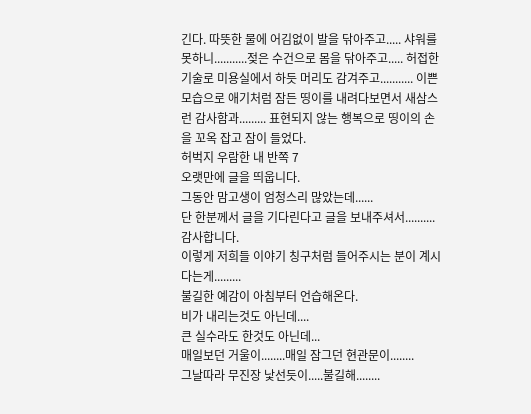긴다. 따뜻한 물에 어김없이 발을 닦아주고..... 샤워를 못하니...........젖은 수건으로 몸을 닦아주고..... 허접한 기술로 미용실에서 하듯 머리도 감겨주고........... 이쁜 모습으로 애기처럼 잠든 띵이를 내려다보면서 새삼스런 감사함과......... 표현되지 않는 행복으로 띵이의 손을 꼬옥 잡고 잠이 들었다.
허벅지 우람한 내 반쪽 7
오랫만에 글을 띄웁니다.
그동안 맘고생이 엄청스리 많았는데......
단 한분께서 글을 기다린다고 글을 보내주셔서..........
감사합니다.
이렇게 저희들 이야기 칭구처럼 들어주시는 분이 계시다는게.........
불길한 예감이 아침부터 언습해온다.
비가 내리는것도 아닌데....
큰 실수라도 한것도 아닌데...
매일보던 거울이........매일 잠그던 현관문이........
그날따라 무진장 낯선듯이.....불길해........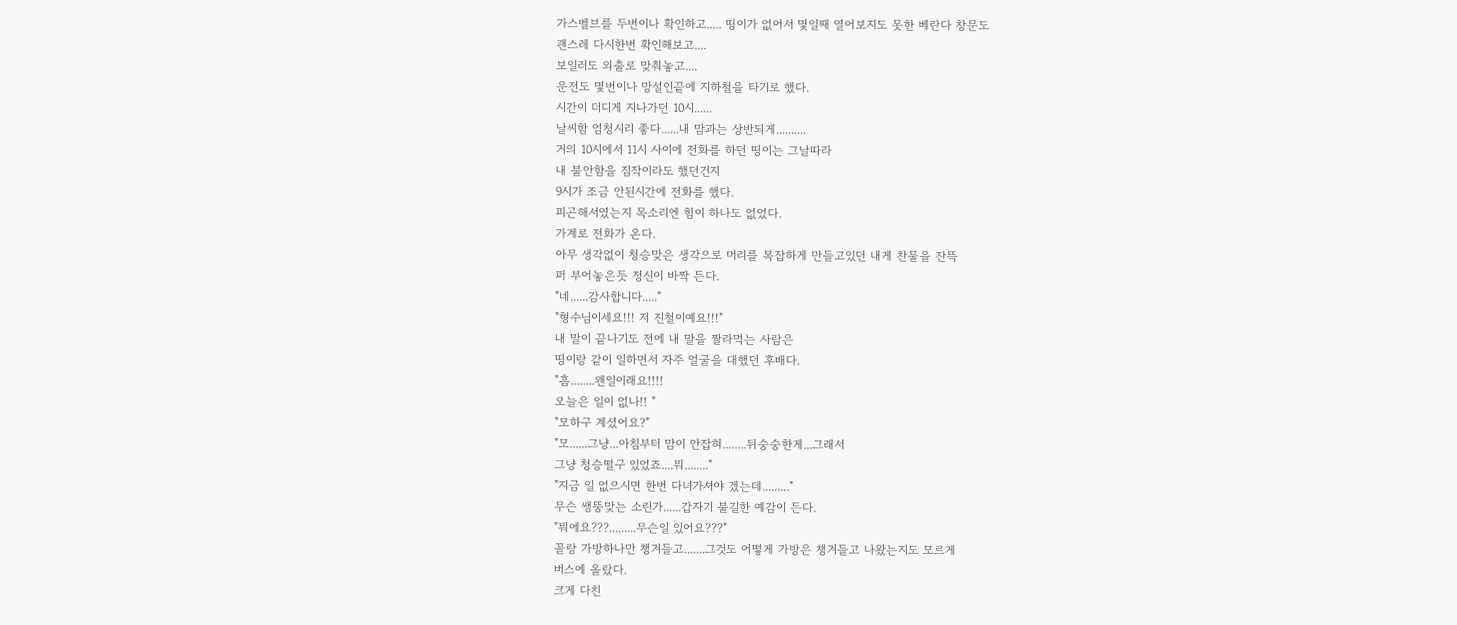가스벨브를 두번이나 확인하고..... 띵이가 없어서 몇일째 열어보지도 못한 베란다 창문도
괜스레 다시한번 확인해보고....
보일러도 외출로 맞춰놓고....
운전도 몇번이나 망설인끝에 지하철을 타기로 했다.
시간이 더디게 지나가던 10시......
날씨함 엄청시리 좋다......내 맘과는 상반되게..........
거의 10시에서 11시 사이에 전화를 하던 띵이는 그날따라
내 불안함을 짐작이라도 했던건지
9시가 조금 안된시간에 전화를 했다.
피곤해서였는지 목소리엔 힘이 하나도 없었다.
가계로 전화가 온다.
아무 생각없이 청승맞은 생각으로 머리를 복잡하게 만들고있던 내게 찬물을 잔뜩
퍼 부어놓은듯 정신이 바짝 든다.
"네......감사합니다....."
"형수님이세요!!! 저 진철이예요!!!"
내 말이 끝나기도 전에 내 말을 짤라먹는 사람은
띵이랑 같이 일하면서 자주 얼굴을 대했던 후배다.
"흠........왠일이래요!!!!
오늘은 일이 없나!! "
"모하구 계셨어요?"
"모......그냥...아침부터 맘이 안잡혀........뒤숭숭한게...그래서
그냥 청승떨구 있었죠....뭐........"
"지금 일 없으시면 한번 다녀가셔야 겠는데........."
무슨 쌩뚱맞는 소린가......갑자기 불길한 예감이 든다.
"뭐에요???.........무슨일 있어요???"
꼴랑 가방하나만 챙겨들고.......그것도 어떻게 가방은 챙겨들고 나왔는지도 모르게
버스에 올랐다.
크게 다친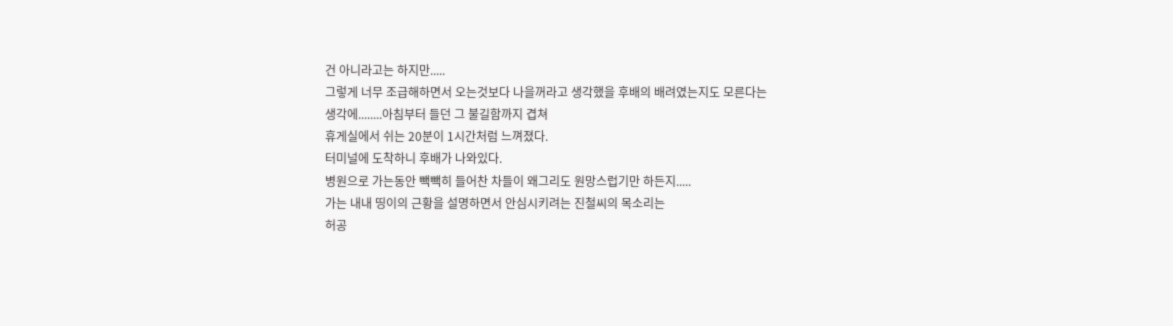건 아니라고는 하지만.....
그렇게 너무 조급해하면서 오는것보다 나을꺼라고 생각했을 후배의 배려였는지도 모른다는
생각에........아침부터 들던 그 불길함까지 겹쳐
휴게실에서 쉬는 20분이 1시간처럼 느껴졌다.
터미널에 도착하니 후배가 나와있다.
병원으로 가는동안 빽빽히 들어찬 차들이 왜그리도 원망스럽기만 하든지.....
가는 내내 띵이의 근황을 설명하면서 안심시키려는 진철씨의 목소리는
허공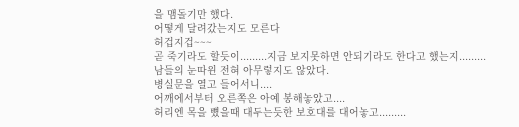을 맴돌기만 했다.
어떻게 달려갔는지도 모른다
허겁지겁~~~
곧 죽기라도 할듯이.........지금 보지못하면 안되기라도 한다고 했는지.........
남들의 눈따윈 전혀 아무렇지도 않았다.
병실문을 열고 들어서니....
어깨에서부터 오른쪽은 아예 봉해놓았고....
허리엔 목을 뼜을때 대두는듯한 보호대를 대어놓고.........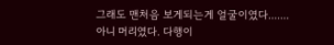그래도 맨처음 보게되는게 얼굴이였다.......
아니 머리였다. 다행이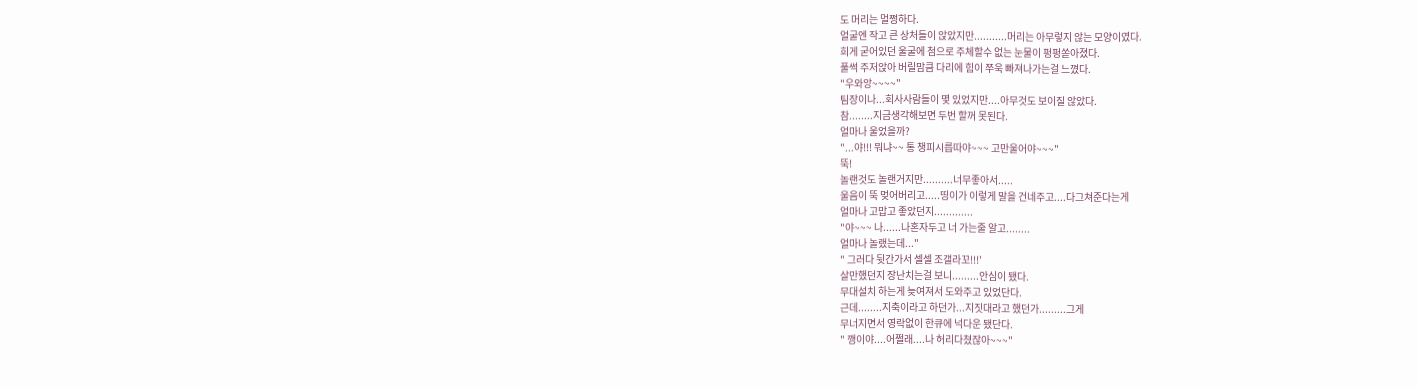도 머리는 멀쩡하다.
얼굴엔 작고 큰 상처들이 앉았지만...........머리는 아무렇지 않는 모양이였다.
희게 굳어있던 울굴에 첨으로 주체할수 없는 눈물이 펑펑쏟아졌다.
풀썩 주저앉아 버릴맘큼 다리에 힘이 쭈욱 빠져나가는걸 느꼈다.
"우와앙~~~~"
팀장이나...회사사람들이 몇 있었지만....아무것도 보이질 않았다.
참........지금생각해보면 두번 할꺼 못된다.
얼마나 울었을까?
"...야!!! 뭐냐~~ 통 챙피시릅따야~~~ 고만울어야~~~"
뚝!
놀랜것도 놀랜거지만..........너무좋아서.....
울음이 뚝 멎어버리고.....띵이가 이렇게 말을 건네주고....다그쳐준다는게
얼마나 고맙고 좋았던지.............
"야~~~ 나......나혼자두고 너 가는줄 알고........
얼마나 놀랬는데..."
" 그러다 뒷간가서 셀셀 조갤라꼬!!!'
살만했던지 장난치는걸 보니.........안심이 됐다.
무대설치 하는게 늦여져서 도와주고 있었단다.
근데........지축이라고 하던가...지짓대라고 했던가.........그게
무너지면서 영락없이 한큐에 넉다운 됐단다.
" 깽이야....어쩔래....나 허리다쳤잖아~~~"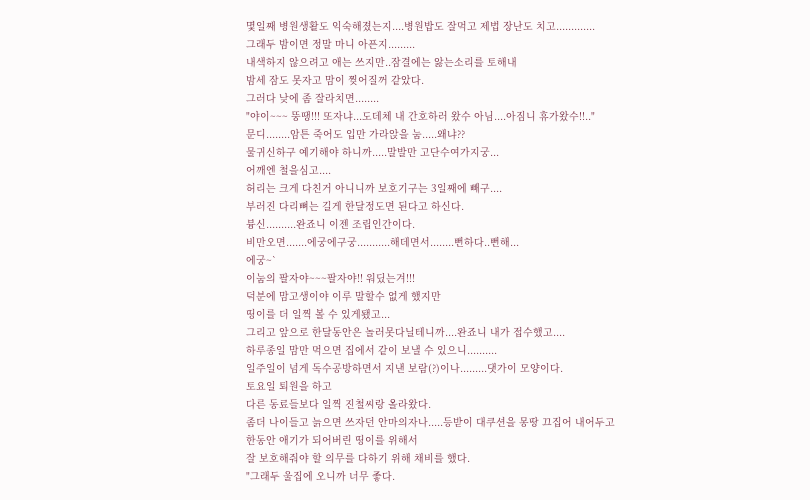몇일째 병원생활도 익숙해졌는지....병원밥도 잘먹고 제법 장난도 치고.............
그래두 밤이면 정말 마니 아픈지.........
내색하지 않으려고 애는 쓰지만..잠결에는 앓는소리를 토해내
밤세 잠도 못자고 맘이 찢어질꺼 같았다.
그러다 낮에 좀 잘라치면........
"야이~~~ 뚱땡!!! 또자냐...도데체 내 간호하러 왔수 아님....아짐니 휴가왔수!!.."
문디........암튼 죽어도 입만 가라앉을 눔.....왜냐??
물귀신하구 예기해야 하니까.....말발만 고단수여가지궁...
어깨엔 철을심고....
허리는 크게 다친거 아니니까 보호기구는 3일째에 빼구....
부러진 다리뼈는 길게 한달정도면 된다고 하신다.
븅신..........완죠니 이젠 조립인간이다.
비만오면.......에궁에구궁...........해데면서........뻔하다..뻔해...
에궁~`
이눔의 팔자야~~~팔자야!! 워딨는겨!!!
덕분에 맘고생이야 이루 말할수 없게 했지만
띵이를 더 일찍 볼 수 있게됐고...
그리고 앞으로 한달동안은 놀러못다닐테니까....완죠니 내가 접수했고....
하루종일 맘만 먹으면 집에서 같이 보낼 수 있으니..........
일주일이 넘게 독수공방하면서 지낸 보람(?)이나.........댓가이 모양이다.
토요일 퇴원을 하고
다른 동료들보다 일찍 진철씨랑 올라왔다.
좀더 나이들고 늙으면 쓰자던 안마의자나.....등받이 대쿠션을 몽땅 끄집어 내어두고
한동안 애기가 되어버린 띵이를 위해서
잘 보호해줘야 할 의무를 다하기 위해 채비를 했다.
"그래두 울집에 오니까 너무 좋다.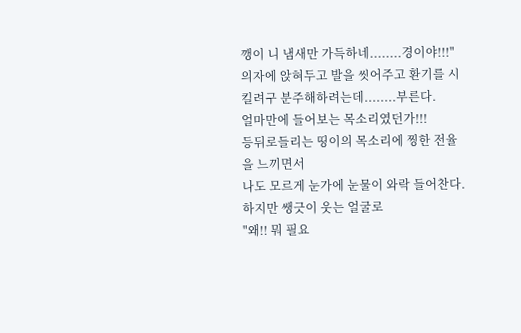깽이 니 냄새만 가득하네........경이야!!!"
의자에 앉혀두고 발을 씻어주고 환기를 시킬려구 분주해하려는데........부른다.
얼마만에 들어보는 목소리였던가!!!
등뒤로들리는 띵이의 목소리에 찡한 전율을 느끼면서
나도 모르게 눈가에 눈물이 와락 들어찬다.
하지만 쌩긋이 웃는 얼굴로
"왜!! 뭐 필요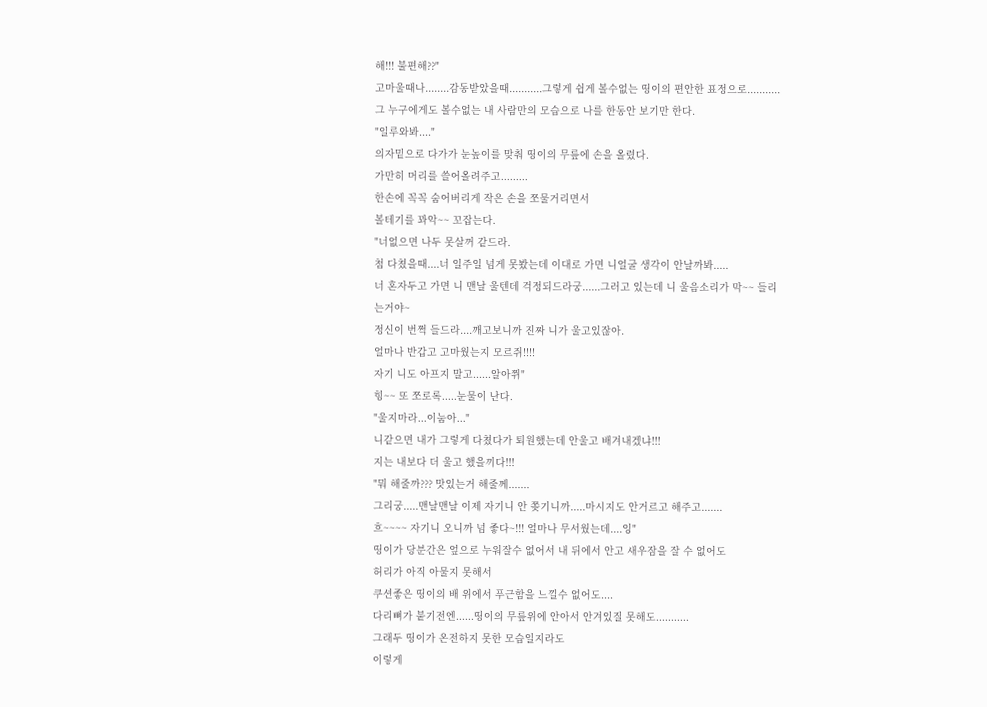해!!! 불편해??"
고마울때나........감동받았을때...........그렇게 쉽게 볼수없는 띵이의 편안한 표정으로...........
그 누구에게도 볼수없는 내 사람만의 모습으로 나를 한동안 보기만 한다.
"일루와봐...."
의자밑으로 다가가 눈높이를 맞춰 띵이의 무릎에 손을 올렸다.
가만히 머리를 쓸어올려주고.........
한손에 꼭꼭 숨어버리게 작은 손을 쪼물거리면서
볼테기를 꽈악~~ 꼬잡는다.
"너없으면 나두 못살꺼 같드라.
첨 다쳤을때....너 일주일 넘게 못봤는데 이대로 가면 니얼굴 생각이 안날까봐.....
너 혼자두고 가면 니 맨날 울텐데 걱정되드라궁......그러고 있는데 니 울음소리가 막~~ 들리는거야~
정신이 번쩍 들드라....깨고보니까 진짜 니가 울고있잖아.
얼마나 반갑고 고마웠는지 모르쥐!!!!
자기 니도 아프지 말고......알아쮜"
힝~~ 또 쪼로록.....눈물이 난다.
"울지마라...이눔아..."
니같으면 내가 그렇게 다쳤다가 퇴원했는데 안울고 배겨내겠냐!!!
지는 내보다 더 울고 했을끼다!!!
"뭐 해줄까??? 맛있는거 해줄께.......
그리궁.....맨날맨날 이제 자기니 안 쫒기니까.....마시지도 안거르고 해주고.......
흐~~~~ 자기니 오니까 넘 좋다~!!! 얼마나 무서웠는데....잉"
띵이가 당분간은 엎으로 누워잘수 없어서 내 뒤에서 안고 새우잠을 잘 수 없어도
허리가 아직 아물지 못해서
쿠션좋은 띵이의 배 위에서 푸근함을 느낄수 없어도....
다리뼈가 붙기전엔......띵이의 무릎위에 안아서 안겨있질 못해도...........
그래두 띵이가 온전하지 못한 모습일지라도
이렇게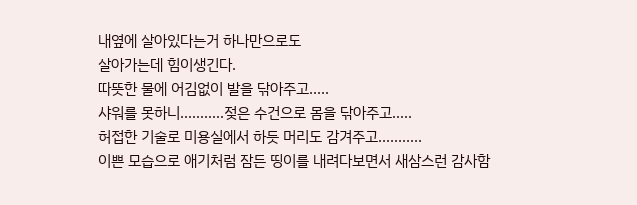내옆에 살아있다는거 하나만으로도
살아가는데 힘이생긴다.
따뜻한 물에 어김없이 발을 닦아주고.....
샤워를 못하니...........젖은 수건으로 몸을 닦아주고.....
허접한 기술로 미용실에서 하듯 머리도 감겨주고...........
이쁜 모습으로 애기처럼 잠든 띵이를 내려다보면서 새삼스런 감사함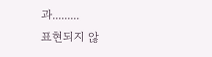과.........
표현되지 않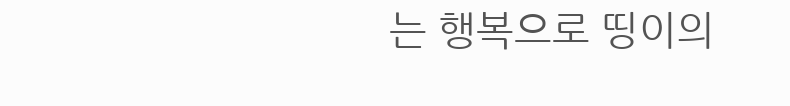는 행복으로 띵이의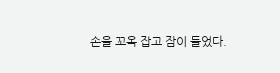손을 꼬옥 잡고 잠이 들었다.